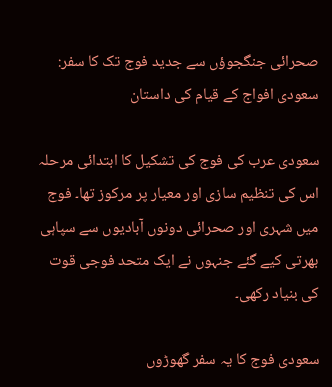صحرائی جنگجوؤں سے جدید فوج تک کا سفر: سعودی افواج کے قیام کی داستان

سعودی عرب کی فوج کی تشکیل کا ابتدائی مرحلہ اس کی تنظیم سازی اور معیار پر مرکوز تھا۔ فوج میں شہری اور صحرائی دونوں آبادیوں سے سپاہی بھرتی کیے گئے جنہوں نے ایک متحد فوجی قوت کی بنیاد رکھی۔

سعودی فوج کا یہ سفر گھوڑوں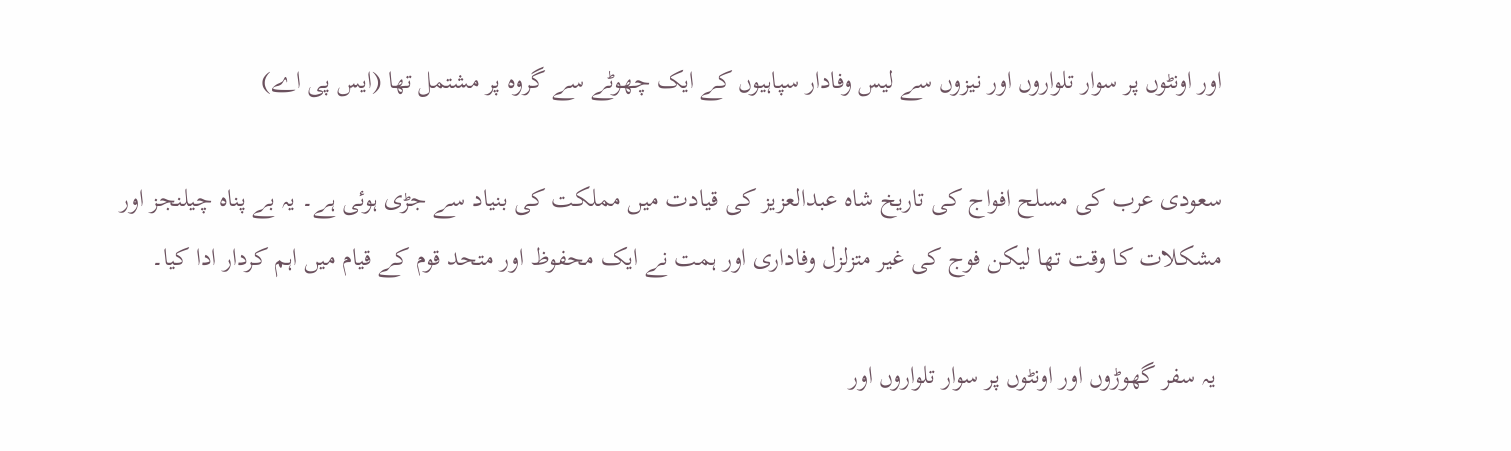اور اونٹوں پر سوار تلواروں اور نیزوں سے لیس وفادار سپاہیوں کے ایک چھوٹے سے گروہ پر مشتمل تھا (ایس پی اے)

سعودی عرب کی مسلح افواج کی تاریخ شاہ عبدالعزیز کی قیادت میں مملکت کی بنیاد سے جڑی ہوئی ہے۔ یہ بے پناہ چیلنجز اور مشکلات کا وقت تھا لیکن فوج کی غیر متزلزل وفاداری اور ہمت نے ایک محفوظ اور متحد قوم کے قیام میں اہم کردار ادا کیا۔

 یہ سفر گھوڑوں اور اونٹوں پر سوار تلواروں اور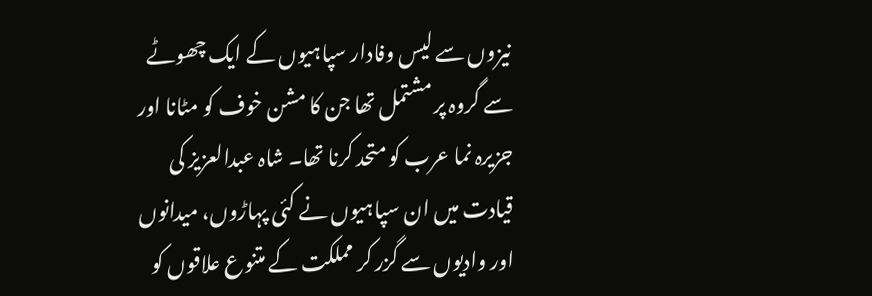نیزوں سے لیس وفادار سپاہیوں کے ایک چھوٹے سے گروہ پر مشتمل تھا جن کا مشن خوف کو مٹانا اور جزیرہ نما عرب کو متحد کرنا تھا۔ شاہ عبدالعزیز کی قیادت میں ان سپاہیوں نے کئی پہاڑوں، میدانوں اور وادیوں سے گزر کر مملکت کے متنوع علاقوں کو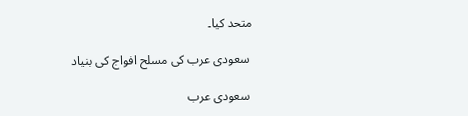متحد کیا۔

 سعودی عرب کی مسلح افواج کی بنیاد

 سعودی عرب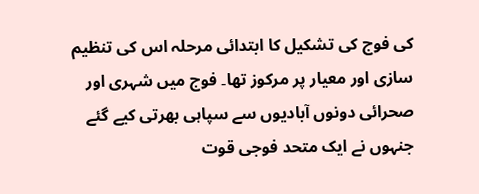کی فوج کی تشکیل کا ابتدائی مرحلہ اس کی تنظیم سازی اور معیار پر مرکوز تھا۔ فوج میں شہری اور صحرائی دونوں آبادیوں سے سپاہی بھرتی کیے گئے جنہوں نے ایک متحد فوجی قوت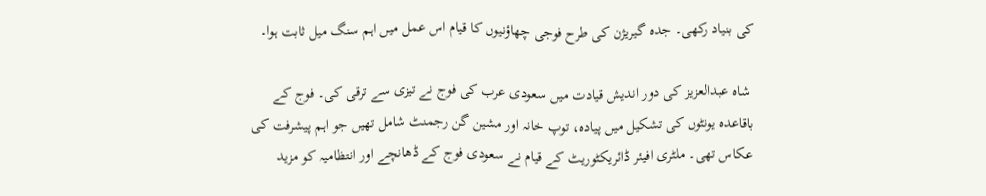کی بنیاد رکھی۔ جدہ گیریژن کی طرح فوجی چھاؤنیوں کا قیام اس عمل میں اہم سنگ میل ثابت ہوا۔

 شاہ عبدالعزیز کی دور اندیش قیادت میں سعودی عرب کی فوج نے تیزی سے ترقی کی۔ فوج کے باقاعدہ یونٹوں کی تشکیل میں پیادہ، توپ خانہ اور مشین گن رجمنٹ شامل تھیں جو اہم پیشرفت کی عکاس تھی۔ ملٹری افیئر ڈائریکٹوریٹ کے قیام نے سعودی فوج کے ڈھانچے اور انتظامیہ کو مزید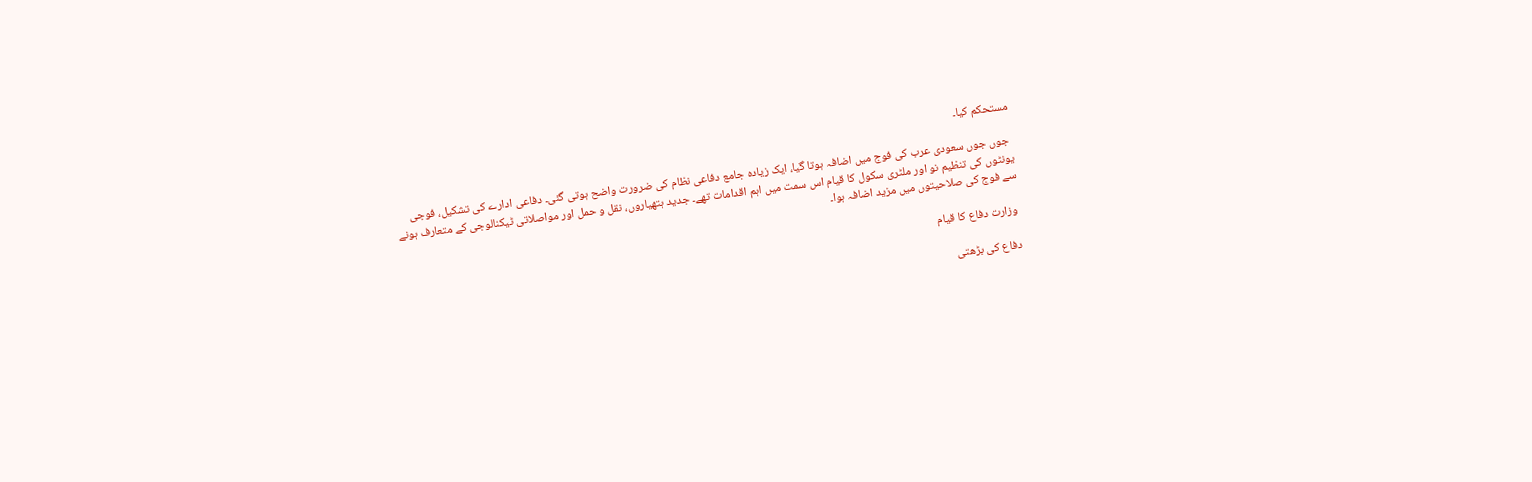مستحکم کیا۔

 جوں جوں سعودی عرب کی فوج میں اضافہ ہوتا گیا، ایک زیادہ جامع دفاعی نظام کی ضرورت واضح ہوتی گئی۔ دفاعی ادارے کی تشکیل، فوجی یونٹوں کی تنظیم نو اور ملٹری سکول کا قیام اس سمت میں اہم اقدامات تھے۔ جدید ہتھیاروں، نقل و حمل اور مواصلاتی ٹیکنالوجی کے متعارف ہونے سے فوج کی صلاحیتوں میں مزید اضافہ ہوا۔

 وزارت دفاع کا قیام

 دفاع کی بڑھتی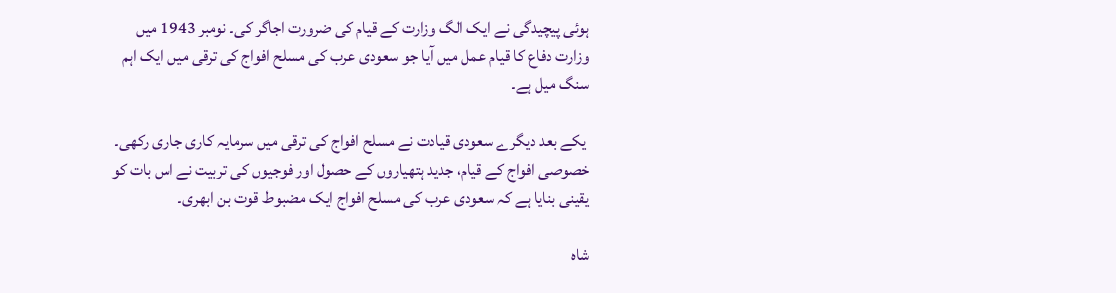ہوئی پیچیدگی نے ایک الگ وزارت کے قیام کی ضرورت اجاگر کی۔ نومبر 1943 میں وزارت دفاع کا قیام عمل میں آیا جو سعودی عرب کی مسلح افواج کی ترقی میں ایک اہم سنگ میل ہے۔

 یکے بعد دیگرے سعودی قیادت نے مسلح افواج کی ترقی میں سرمایہ کاری جاری رکھی۔ خصوصی افواج کے قیام، جدید ہتھیاروں کے حصول اور فوجیوں کی تربیت نے اس بات کو یقینی بنایا ہے کہ سعودی عرب کی مسلح افواج ایک مضبوط قوت بن ابھری۔

شاہ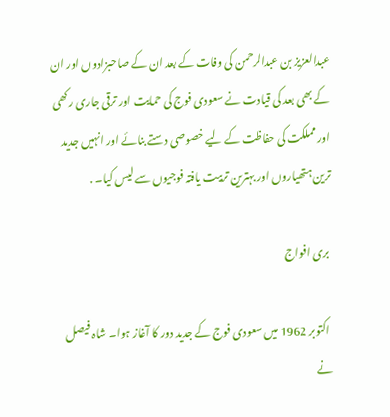عبدالعزیز بن عبدالرحمن کی وفات کے بعد ان کے صاحبزادوں اور ان کے بھی بعد کی قیادت نے سعودی فوج کی حمایت اور ترقی جاری رکھی اور مملکت کی حفاظت کے لیے خصوصی دستے بنائے اور انہیں جدید ترین ہتھیاروں اور بہترین تربیت یافتہ فوجیوں سے لیس کیا۔ .

 بری افواج

 اکتوبر 1962 میں سعودی فوج کے جدید دور کا آغاز ہوا۔ شاہ فیصل نے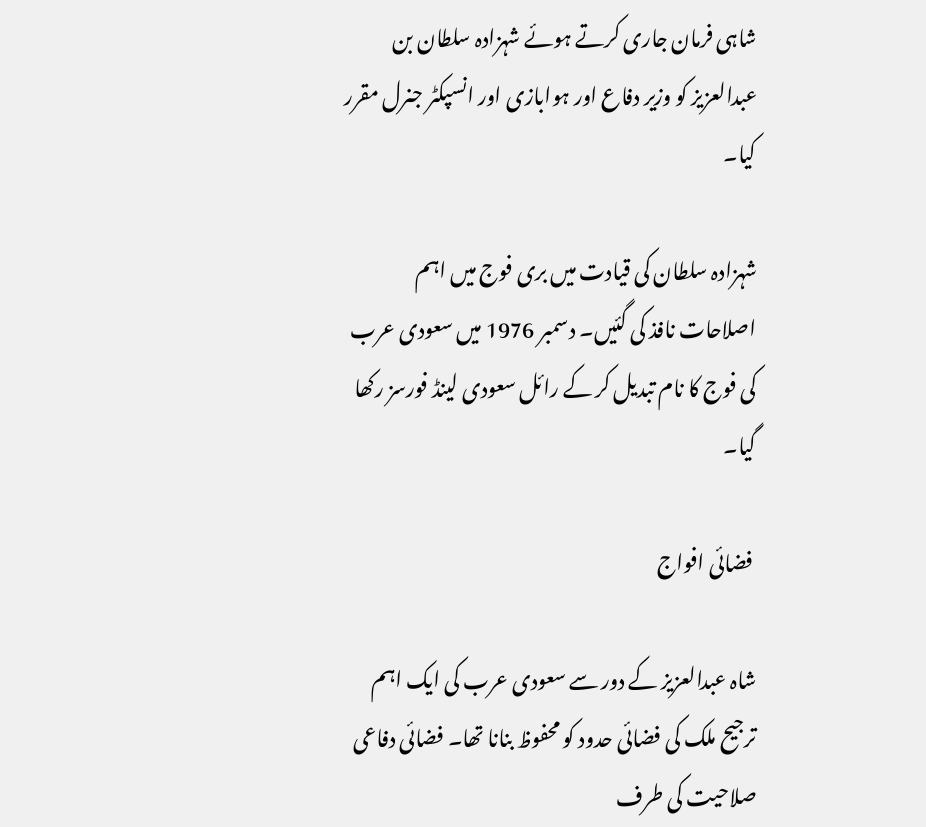شاہی فرمان جاری کرتے ہوئے شہزادہ سلطان بن عبدالعزیز کو وزیر دفاع اور ہوابازی اور انسپکٹر جنرل مقرر کیا۔

شہزادہ سلطان کی قیادت میں بری فوج میں اہم اصلاحات نافذ کی گئیں۔ دسمبر 1976 میں سعودی عرب کی فوج کا نام تبدیل کر کے رائل سعودی لینڈ فورسز رکھا گیا۔

 فضائی افواج

شاہ عبدالعزیز کے دور سے سعودی عرب کی ایک اہم ترجیح ملک کی فضائی حدود کو محفوظ بنانا تھا۔ فضائی دفاعی صلاحیت کی طرف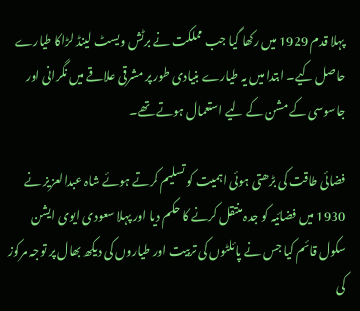پہلا قدم 1929 میں رکھا گیا جب مملکت نے برٹش ویسٹ لینڈ لڑاکا طیارے حاصل کیے۔ ابتدا میں یہ طیارے بنیادی طور پر مشرقی علاقے میں نگرانی اور جاسوسی کے مشن کے لیے استعمال ہوتے تھے۔

فضائی طاقت کی بڑھتی ہوئی اہمیت کو تسلیم کرتے ہوئے شاہ عبدالعزیز نے 1930 میں فضائیہ کو جدہ منتقل کرنے کا حکم دیا اور پہلا سعودی ایوی ایشن سکول قائم کیا جس نے پائلٹوں کی تربیت اور طیاروں کی دیکھ بھال پر توجہ مرکوز کی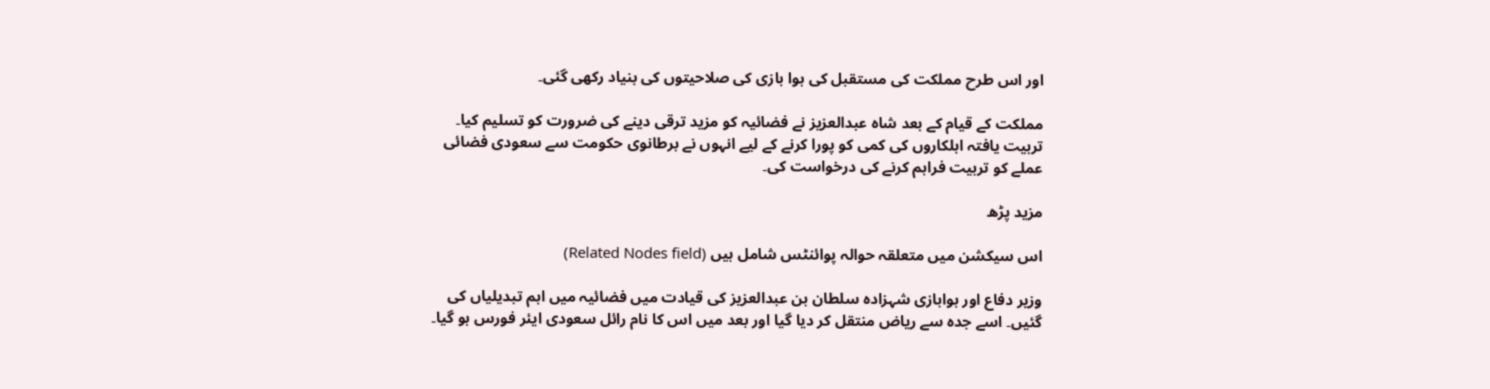اور اس طرح مملکت کی مستقبل کی ہوا بازی کی صلاحیتوں کی بنیاد رکھی گئی۔

مملکت کے قیام کے بعد شاہ عبدالعزیز نے فضائیہ کو مزید ترقی دینے کی ضرورت کو تسلیم کیا۔ تربیت یافتہ اہلکاروں کی کمی کو پورا کرنے کے لیے انہوں نے برطانوی حکومت سے سعودی فضائی عملے کو تربیت فراہم کرنے کی درخواست کی۔

مزید پڑھ

اس سیکشن میں متعلقہ حوالہ پوائنٹس شامل ہیں (Related Nodes field)

وزیر دفاع اور ہوابازی شہزادہ سلطان بن عبدالعزیز کی قیادت میں فضائیہ میں اہم تبدیلیاں کی گئیں۔ اسے جدہ سے ریاض منتقل کر دیا گیا اور بعد میں اس کا نام رائل سعودی ایئر فورس ہو گیا۔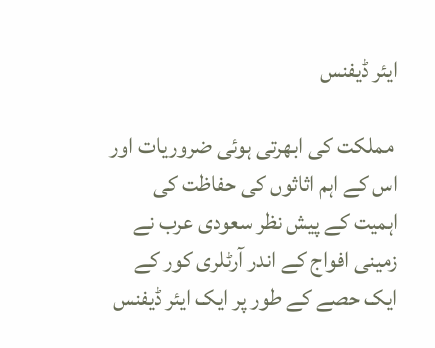ایئر ڈیفنس

 مملکت کی ابھرتی ہوئی ضروریات اور اس کے اہم اثاثوں کی حفاظت کی اہمیت کے پیش نظر سعودی عرب نے زمینی افواج کے اندر آرٹلری کور کے ایک حصے کے طور پر ایک ایئر ڈیفنس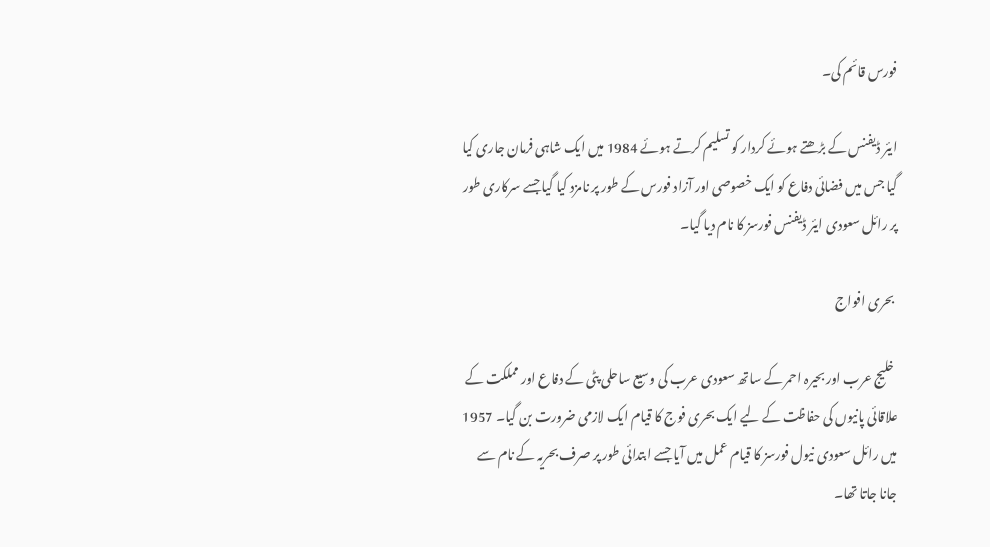فورس قائم کی۔

ایئر ڈیفنس کے بڑھتے ہوئے کردار کو تسلیم کرتے ہوئے 1984 میں ایک شاہی فرمان جاری کیا گیا جس میں فضائی دفاع کو ایک خصوصی اور آزاد فورس کے طور پر نامزد کیا گیا جسے سرکاری طور پر رائل سعودی ایئر ڈیفنس فورسز کا نام دیا گیا۔

 بحری افواج

 خلیج عرب اور بحیرہ احمر کے ساتھ سعودی عرب کی وسیع ساحلی پٹی کے دفاع اور مملکت کے علاقائی پانیوں کی حفاظت کے لیے ایک بحری فوج کا قیام ایک لازمی ضرورت بن گیا۔ 1957 میں رائل سعودی نیول فورسز کا قیام عمل میں آیا جسے ابتدائی طور پر صرف بحریہ کے نام سے جانا جاتا تھا۔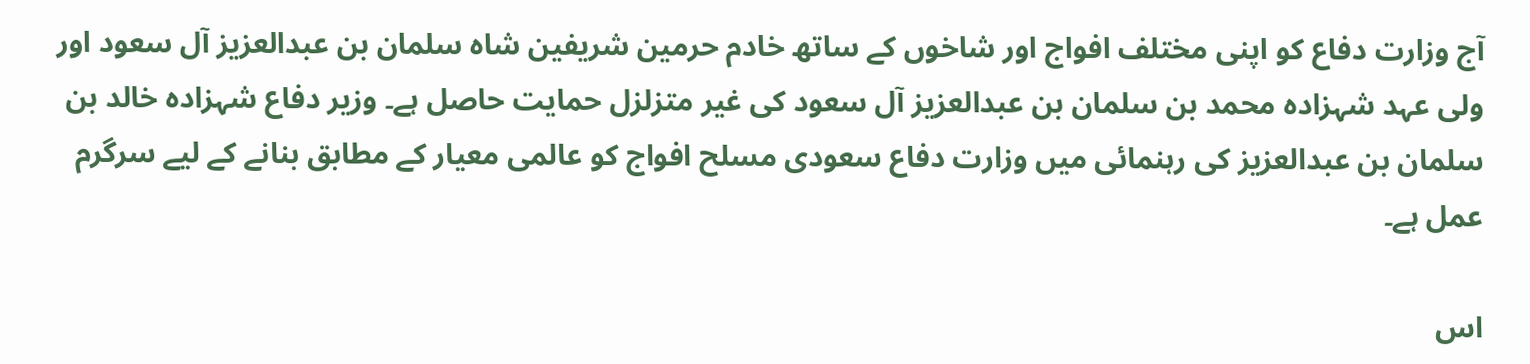آج وزارت دفاع کو اپنی مختلف افواج اور شاخوں کے ساتھ خادم حرمین شریفین شاہ سلمان بن عبدالعزیز آل سعود اور ولی عہد شہزادہ محمد بن سلمان بن عبدالعزیز آل سعود کی غیر متزلزل حمایت حاصل ہے۔ وزیر دفاع شہزادہ خالد بن سلمان بن عبدالعزیز کی رہنمائی میں وزارت دفاع سعودی مسلح افواج کو عالمی معیار کے مطابق بنانے کے لیے سرگرم عمل ہے۔

اس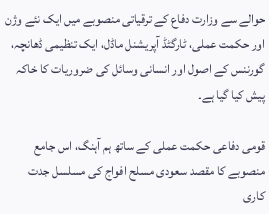حوالے سے وزارت دفاع کے ترقیاتی منصوبے میں ایک نئے وژن اور حکمت عملی، ٹارگٹڈ آپریشنل ماڈل، ایک تنظیمی ڈھانچہ، گورننس کے اصول اور انسانی وسائل کی ضروریات کا خاکہ پیش کیا گیا ہے۔

قومی دفاعی حکمت عملی کے ساتھ ہم آہنگ، اس جامع منصوبے کا مقصد سعودی مسلح افواج کی مسلسل جدت کاری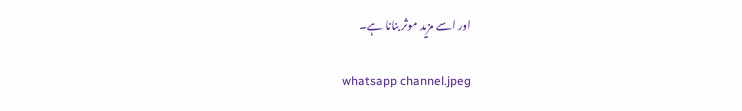اور اسے مزید موثر بنانا ہے۔

whatsapp channel.jpeg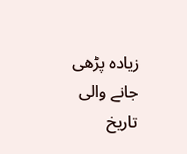زیادہ پڑھی جانے والی تاریخ